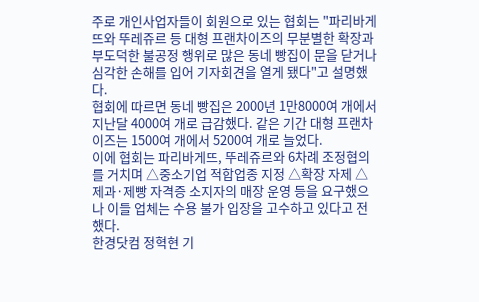주로 개인사업자들이 회원으로 있는 협회는 "파리바게뜨와 뚜레쥬르 등 대형 프랜차이즈의 무분별한 확장과 부도덕한 불공정 행위로 많은 동네 빵집이 문을 닫거나 심각한 손해를 입어 기자회견을 열게 됐다"고 설명했다.
협회에 따르면 동네 빵집은 2000년 1만8000여 개에서 지난달 4000여 개로 급감했다. 같은 기간 대형 프랜차이즈는 1500여 개에서 5200여 개로 늘었다.
이에 협회는 파리바게뜨, 뚜레쥬르와 6차례 조정협의를 거치며 △중소기업 적합업종 지정 △확장 자제 △제과·제빵 자격증 소지자의 매장 운영 등을 요구했으나 이들 업체는 수용 불가 입장을 고수하고 있다고 전했다.
한경닷컴 정혁현 기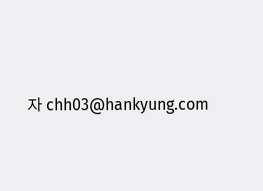자 chh03@hankyung.com